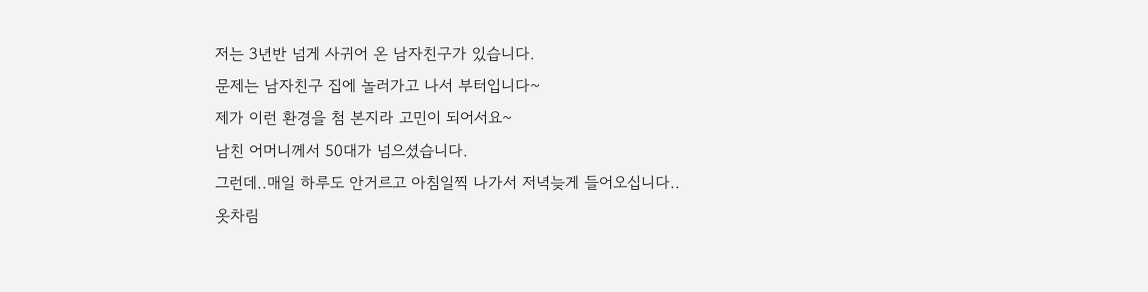저는 3년반 넘게 사귀어 온 남자친구가 있습니다.
문제는 남자친구 집에 놀러가고 나서 부터입니다~
제가 이런 환경을 첨 본지라 고민이 되어서요~
남친 어머니께서 50대가 넘으셨습니다.
그런데..매일 하루도 안거르고 아침일찍 나가서 저녁늦게 들어오십니다..
옷차림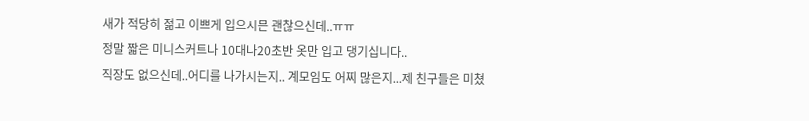새가 적당히 젊고 이쁘게 입으시믄 괜찮으신데..ㅠㅠ
정말 짧은 미니스커트나 10대나20초반 옷만 입고 댕기십니다..
직장도 없으신데..어디를 나가시는지.. 계모임도 어찌 많은지...제 친구들은 미쳤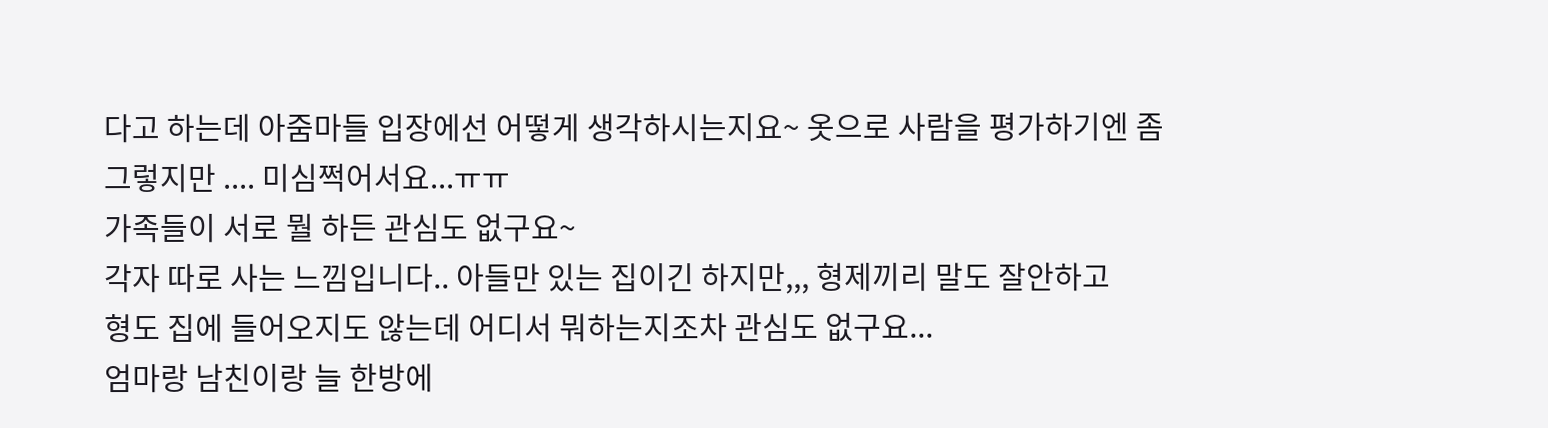다고 하는데 아줌마들 입장에선 어떻게 생각하시는지요~ 옷으로 사람을 평가하기엔 좀 그렇지만 .... 미심쩍어서요...ㅠㅠ
가족들이 서로 뭘 하든 관심도 없구요~
각자 따로 사는 느낌입니다.. 아들만 있는 집이긴 하지만,,, 형제끼리 말도 잘안하고
형도 집에 들어오지도 않는데 어디서 뭐하는지조차 관심도 없구요...
엄마랑 남친이랑 늘 한방에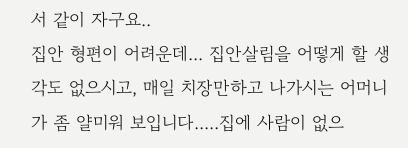서 같이 자구요..
집안 형편이 어려운데... 집안살림을 어떻게 할 생각도 없으시고, 매일 치장만하고 나가시는 어머니가 좀 얄미워 보입니다.....집에 사람이 없으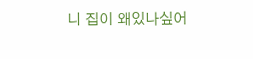니 집이 왜있나싶어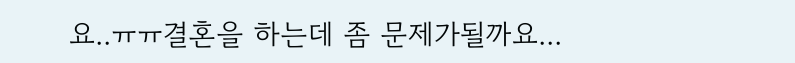요..ㅠㅠ결혼을 하는데 좀 문제가될까요...